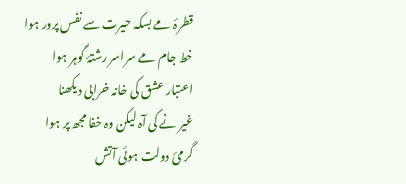قطرۂ مے بسکہ حیرت سے نفس پرور ہوا
خط جام مے سراسر رشتۂ گوہر ہوا
اعتبار عشق کی خانہ خرابی دیکھنا
غیر نے کی آہ لیکن وہ خفا مجھ پر ہوا
گرمیٔ دولت ہوئی آتش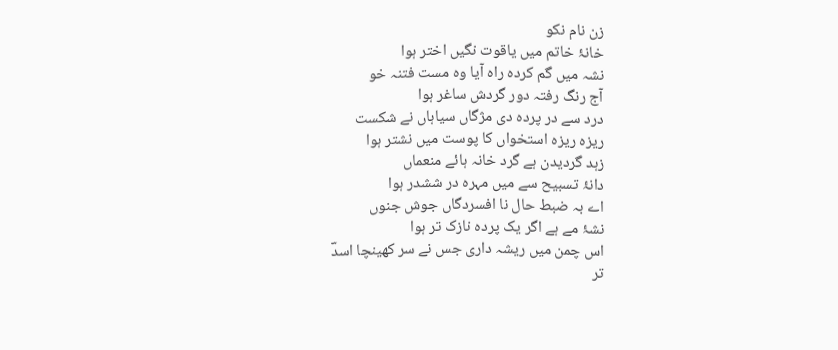زن نام نکو
خانۂ خاتم میں یاقوت نگیں اختر ہوا
نشہ میں گم کردہ راہ آیا وہ مست فتنہ خو
آج رنگ رفتہ دور گردش ساغر ہوا
درد سے در پردہ دی مژگاں سیاہاں نے شکست
ریزہ ریزہ استخواں کا پوست میں نشتر ہوا
زہد گردیدن ہے گرد خانہ ہائے منعماں
دانۂ تسبیح سے میں مہرہ در ششدر ہوا
اے بہ ضبط حال نا افسردگاں جوش جنوں
نشۂ مے ہے اگر یک پردہ نازک تر ہوا
اس چمن میں ریشہ داری جس نے سر کھینچا اسدؔ
تر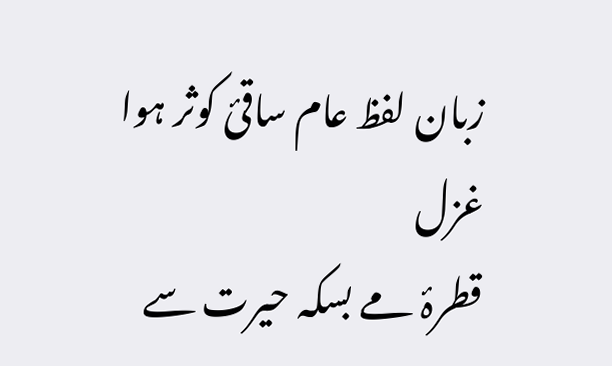زبان لفظ عام ساقیٔ کوثر ہوا
غزل
قطرۂ مے بسکہ حیرت سے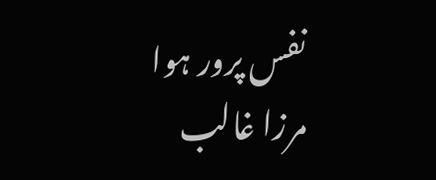نفس پرور ہوا
مرزا غالب